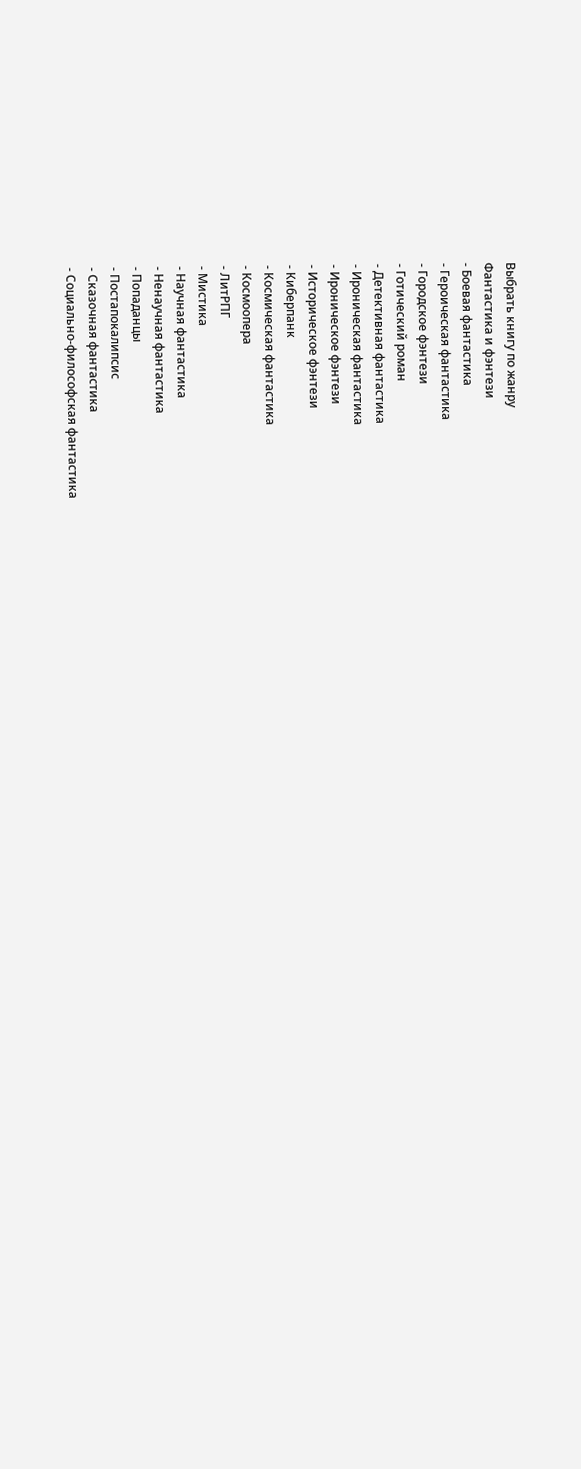Выбрать книгу по жанру
Фантастика и фэнтези
- Боевая фантастика
- Героическая фантастика
- Городское фэнтези
- Готический роман
- Детективная фантастика
- Ироническая фантастика
- Ироническое фэнтези
- Историческое фэнтези
- Киберпанк
- Космическая фантастика
- Космоопера
- ЛитРПГ
- Мистика
- Научная фантастика
- Ненаучная фантастика
- Попаданцы
- Постапокалипсис
- Сказочная фантастика
- Социально-философская фантастика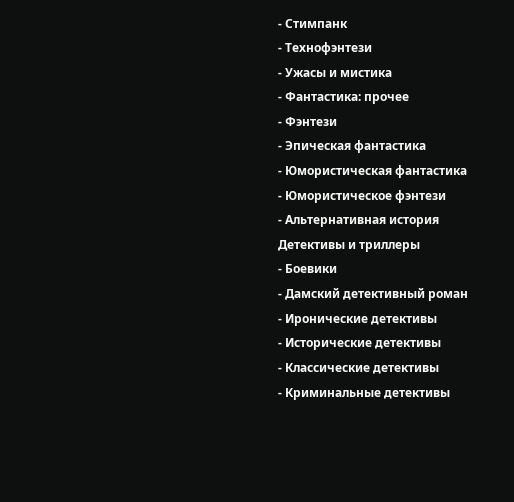- Стимпанк
- Технофэнтези
- Ужасы и мистика
- Фантастика: прочее
- Фэнтези
- Эпическая фантастика
- Юмористическая фантастика
- Юмористическое фэнтези
- Альтернативная история
Детективы и триллеры
- Боевики
- Дамский детективный роман
- Иронические детективы
- Исторические детективы
- Классические детективы
- Криминальные детективы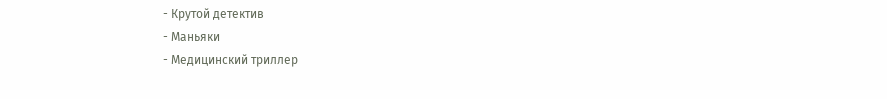- Крутой детектив
- Маньяки
- Медицинский триллер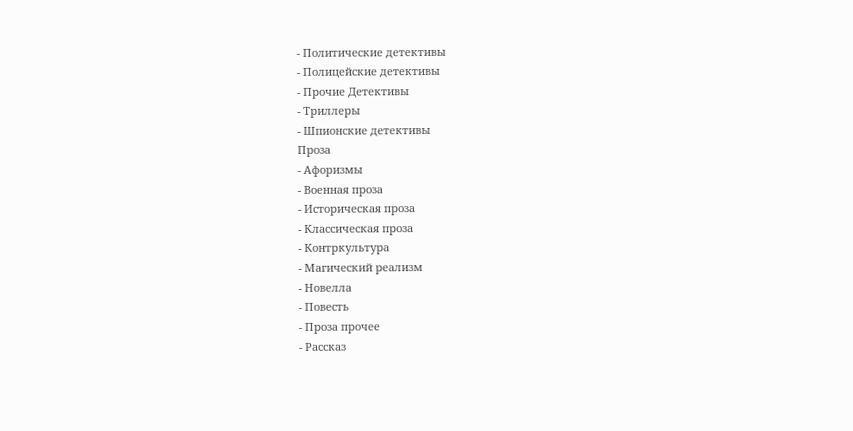- Политические детективы
- Полицейские детективы
- Прочие Детективы
- Триллеры
- Шпионские детективы
Проза
- Афоризмы
- Военная проза
- Историческая проза
- Классическая проза
- Контркультура
- Магический реализм
- Новелла
- Повесть
- Проза прочее
- Рассказ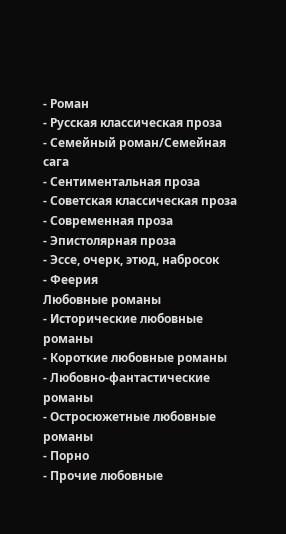- Роман
- Русская классическая проза
- Семейный роман/Семейная сага
- Сентиментальная проза
- Советская классическая проза
- Современная проза
- Эпистолярная проза
- Эссе, очерк, этюд, набросок
- Феерия
Любовные романы
- Исторические любовные романы
- Короткие любовные романы
- Любовно-фантастические романы
- Остросюжетные любовные романы
- Порно
- Прочие любовные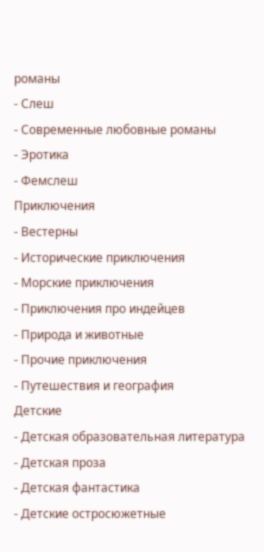романы
- Слеш
- Современные любовные романы
- Эротика
- Фемслеш
Приключения
- Вестерны
- Исторические приключения
- Морские приключения
- Приключения про индейцев
- Природа и животные
- Прочие приключения
- Путешествия и география
Детские
- Детская образовательная литература
- Детская проза
- Детская фантастика
- Детские остросюжетные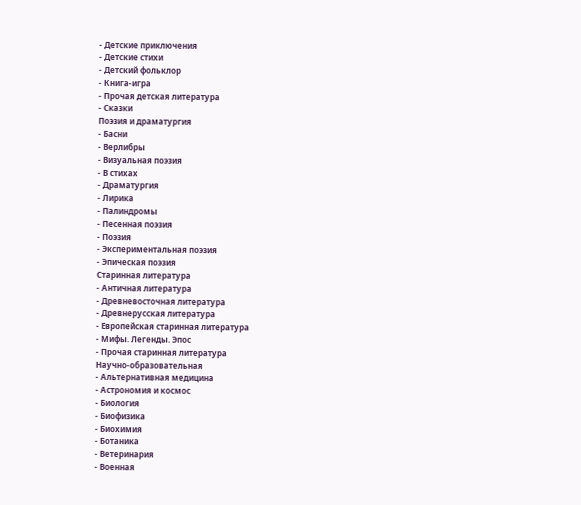- Детские приключения
- Детские стихи
- Детский фольклор
- Книга-игра
- Прочая детская литература
- Сказки
Поэзия и драматургия
- Басни
- Верлибры
- Визуальная поэзия
- В стихах
- Драматургия
- Лирика
- Палиндромы
- Песенная поэзия
- Поэзия
- Экспериментальная поэзия
- Эпическая поэзия
Старинная литература
- Античная литература
- Древневосточная литература
- Древнерусская литература
- Европейская старинная литература
- Мифы. Легенды. Эпос
- Прочая старинная литература
Научно-образовательная
- Альтернативная медицина
- Астрономия и космос
- Биология
- Биофизика
- Биохимия
- Ботаника
- Ветеринария
- Военная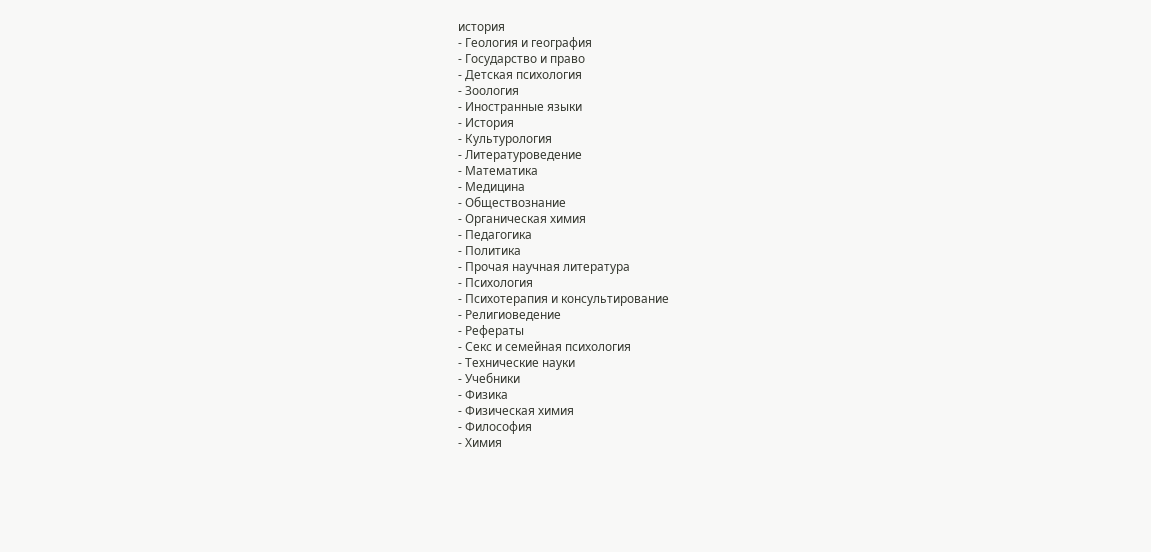история
- Геология и география
- Государство и право
- Детская психология
- Зоология
- Иностранные языки
- История
- Культурология
- Литературоведение
- Математика
- Медицина
- Обществознание
- Органическая химия
- Педагогика
- Политика
- Прочая научная литература
- Психология
- Психотерапия и консультирование
- Религиоведение
- Рефераты
- Секс и семейная психология
- Технические науки
- Учебники
- Физика
- Физическая химия
- Философия
- Химия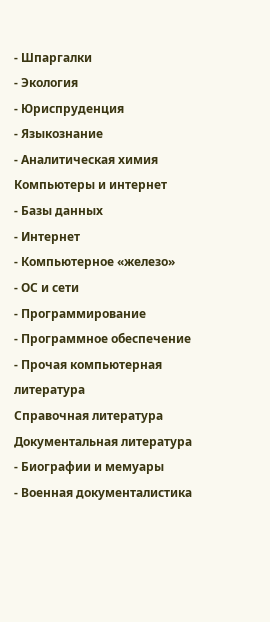- Шпаргалки
- Экология
- Юриспруденция
- Языкознание
- Аналитическая химия
Компьютеры и интернет
- Базы данных
- Интернет
- Компьютерное «железо»
- ОС и сети
- Программирование
- Программное обеспечение
- Прочая компьютерная литература
Справочная литература
Документальная литература
- Биографии и мемуары
- Военная документалистика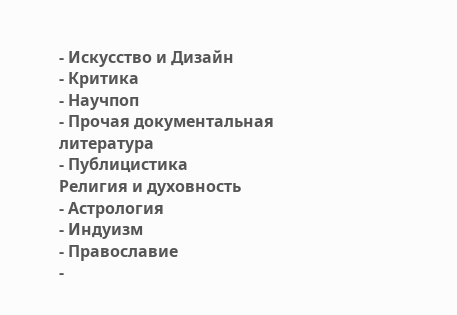- Искусство и Дизайн
- Критика
- Научпоп
- Прочая документальная литература
- Публицистика
Религия и духовность
- Астрология
- Индуизм
- Православие
-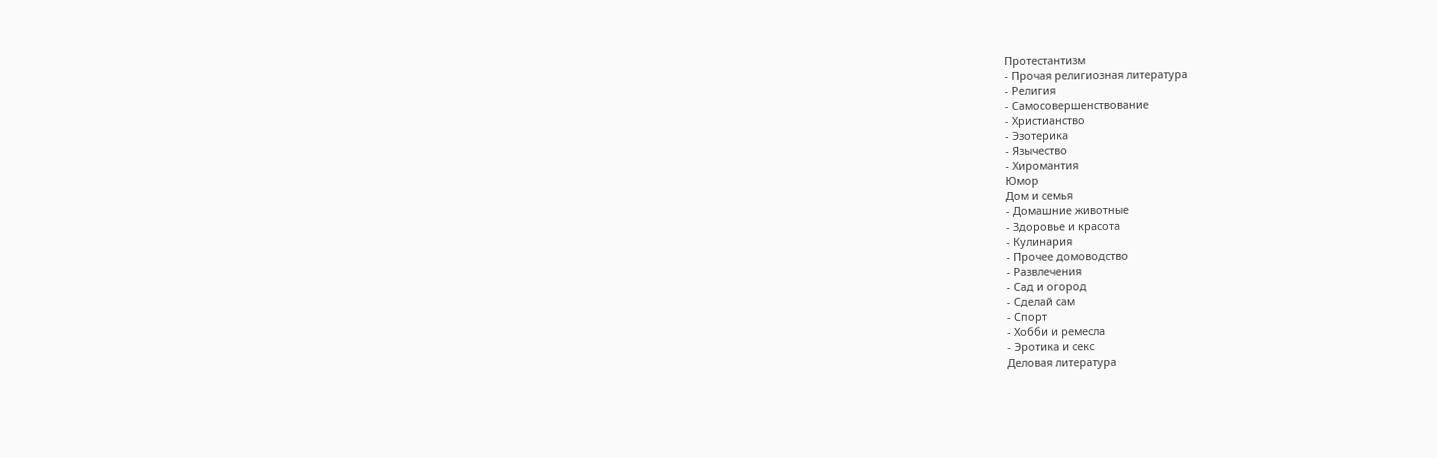Протестантизм
- Прочая религиозная литература
- Религия
- Самосовершенствование
- Христианство
- Эзотерика
- Язычество
- Хиромантия
Юмор
Дом и семья
- Домашние животные
- Здоровье и красота
- Кулинария
- Прочее домоводство
- Развлечения
- Сад и огород
- Сделай сам
- Спорт
- Хобби и ремесла
- Эротика и секс
Деловая литература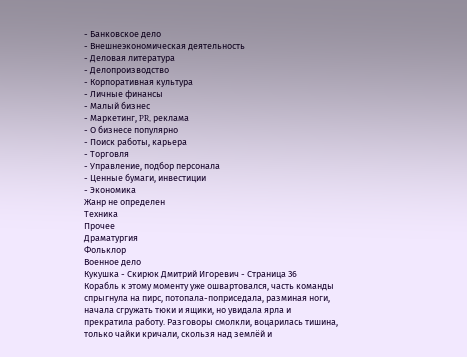- Банковское дело
- Внешнеэкономическая деятельность
- Деловая литература
- Делопроизводство
- Корпоративная культура
- Личные финансы
- Малый бизнес
- Маркетинг, PR, реклама
- О бизнесе популярно
- Поиск работы, карьера
- Торговля
- Управление, подбор персонала
- Ценные бумаги, инвестиции
- Экономика
Жанр не определен
Техника
Прочее
Драматургия
Фольклор
Военное дело
Кукушка - Скирюк Дмитрий Игоревич - Страница 36
Корабль к этому моменту уже ошвартовался, часть команды спрыгнула на пирс, потопала-поприседала, разминая ноги, начала сгружать тюки и ящики, но увидала ярла и прекратила работу. Разговоры смолкли, воцарилась тишина, только чайки кричали, скользя над землёй и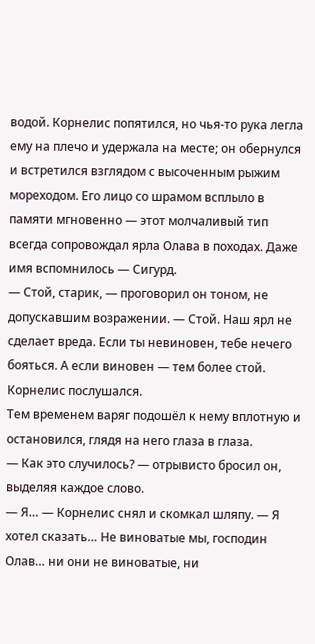водой. Корнелис попятился, но чья-то рука легла ему на плечо и удержала на месте; он обернулся и встретился взглядом с высоченным рыжим мореходом. Его лицо со шрамом всплыло в памяти мгновенно — этот молчаливый тип всегда сопровождал ярла Олава в походах. Даже имя вспомнилось — Сигурд.
— Стой, старик, — проговорил он тоном, не допускавшим возражении. — Стой. Наш ярл не сделает вреда. Если ты невиновен, тебе нечего бояться. А если виновен — тем более стой.
Корнелис послушался.
Тем временем варяг подошёл к нему вплотную и остановился, глядя на него глаза в глаза.
— Как это случилось? — отрывисто бросил он, выделяя каждое слово.
— Я… — Корнелис снял и скомкал шляпу. — Я хотел сказать… Не виноватые мы, господин Олав… ни они не виноватые, ни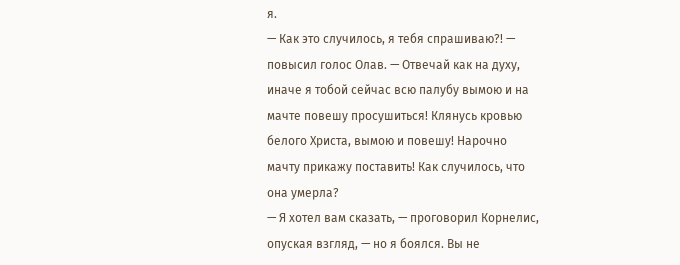я.
— Как это случилось, я тебя спрашиваю?! — повысил голос Олав. — Отвечай как на духу, иначе я тобой сейчас всю палубу вымою и на мачте повешу просушиться! Клянусь кровью белого Христа, вымою и повешу! Нарочно мачту прикажу поставить! Как случилось, что она умерла?
— Я хотел вам сказать, — проговорил Корнелис, опуская взгляд, — но я боялся. Вы не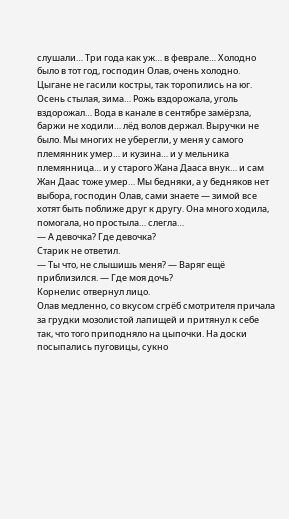слушали… Три года как уж… в феврале… Холодно было в тот год, господин Олав, очень холодно. Цыгане не гасили костры, так торопились на юг. Осень стылая, зима… Рожь вздорожала, уголь вздорожал… Вода в канале в сентябре замёрзла, баржи не ходили… лёд волов держал. Выручки не было. Мы многих не уберегли, у меня у самого племянник умер… и кузина… и у мельника племянница… и у старого Жана Дааса внук… и сам Жан Даас тоже умер… Мы бедняки, а у бедняков нет выбора, господин Олав, сами знаете — зимой все хотят быть поближе друг к другу. Она много ходила, помогала, но простыла… слегла…
— А девочка? Где девочка?
Старик не ответил.
— Ты что, не слышишь меня? — Варяг ещё приблизился. — Где моя дочь?
Корнелис отвернул лицо.
Олав медленно, со вкусом сгрёб смотрителя причала за грудки мозолистой лапищей и притянул к себе так, что того приподняло на цыпочки. На доски посыпались пуговицы, сукно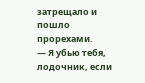затрещало и пошло прорехами.
— Я убью тебя, лодочник, если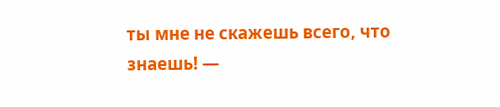ты мне не скажешь всего, что знаешь! —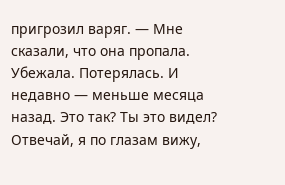пригрозил варяг. — Мне сказали, что она пропала. Убежала. Потерялась. И недавно — меньше месяца назад. Это так? Ты это видел? Отвечай, я по глазам вижу,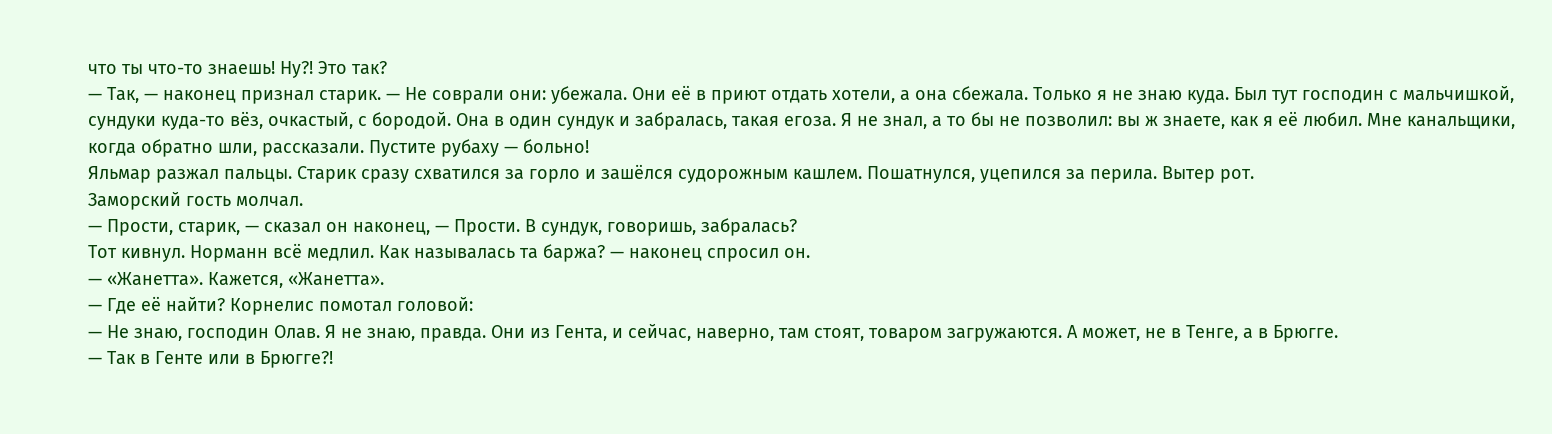что ты что-то знаешь! Ну?! Это так?
— Так, — наконец признал старик. — Не соврали они: убежала. Они её в приют отдать хотели, а она сбежала. Только я не знаю куда. Был тут господин с мальчишкой, сундуки куда-то вёз, очкастый, с бородой. Она в один сундук и забралась, такая егоза. Я не знал, а то бы не позволил: вы ж знаете, как я её любил. Мне канальщики, когда обратно шли, рассказали. Пустите рубаху — больно!
Яльмар разжал пальцы. Старик сразу схватился за горло и зашёлся судорожным кашлем. Пошатнулся, уцепился за перила. Вытер рот.
Заморский гость молчал.
— Прости, старик, — сказал он наконец, — Прости. В сундук, говоришь, забралась?
Тот кивнул. Норманн всё медлил. Как называлась та баржа? — наконец спросил он.
— «Жанетта». Кажется, «Жанетта».
— Где её найти? Корнелис помотал головой:
— Не знаю, господин Олав. Я не знаю, правда. Они из Гента, и сейчас, наверно, там стоят, товаром загружаются. А может, не в Тенге, а в Брюгге.
— Так в Генте или в Брюгге?!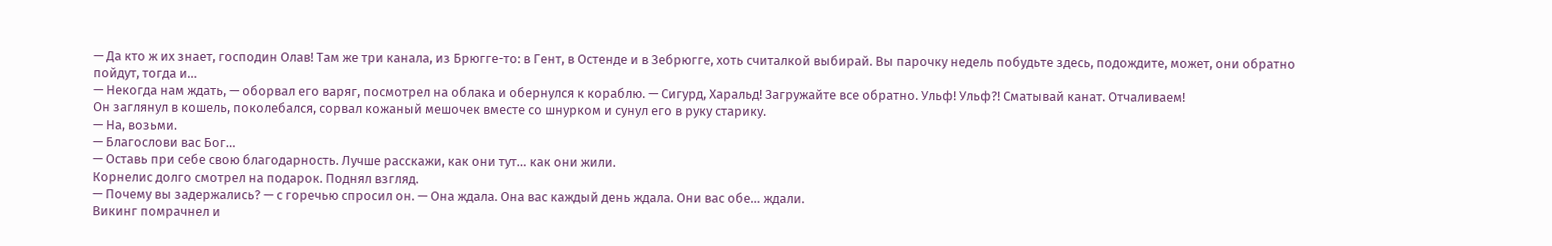— Да кто ж их знает, господин Олав! Там же три канала, из Брюгге-то: в Гент, в Остенде и в Зебрюгге, хоть считалкой выбирай. Вы парочку недель побудьте здесь, подождите, может, они обратно пойдут, тогда и…
— Некогда нам ждать, — оборвал его варяг, посмотрел на облака и обернулся к кораблю. — Сигурд, Харальд! Загружайте все обратно. Ульф! Ульф?! Сматывай канат. Отчаливаем!
Он заглянул в кошель, поколебался, сорвал кожаный мешочек вместе со шнурком и сунул его в руку старику.
— На, возьми.
— Благослови вас Бог…
— Оставь при себе свою благодарность. Лучше расскажи, как они тут… как они жили.
Корнелис долго смотрел на подарок. Поднял взгляд.
— Почему вы задержались? — с горечью спросил он. — Она ждала. Она вас каждый день ждала. Они вас обе… ждали.
Викинг помрачнел и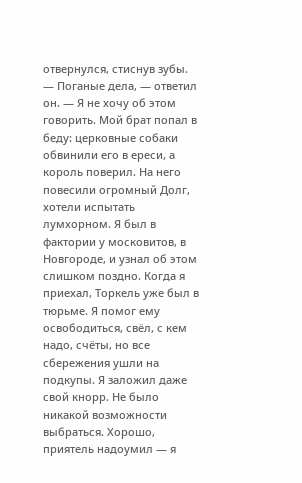отвернулся, стиснув зубы.
— Поганые дела, — ответил он. — Я не хочу об этом говорить. Мой брат попал в беду: церковные собаки обвинили его в ереси, а король поверил. На него повесили огромный Долг, хотели испытать лумхорном. Я был в фактории у московитов, в Новгороде, и узнал об этом слишком поздно. Когда я приехал, Торкель уже был в тюрьме. Я помог ему освободиться, свёл, с кем надо, счёты, но все сбережения ушли на подкупы. Я заложил даже свой кнорр. Не было никакой возможности выбраться. Хорошо, приятель надоумил — я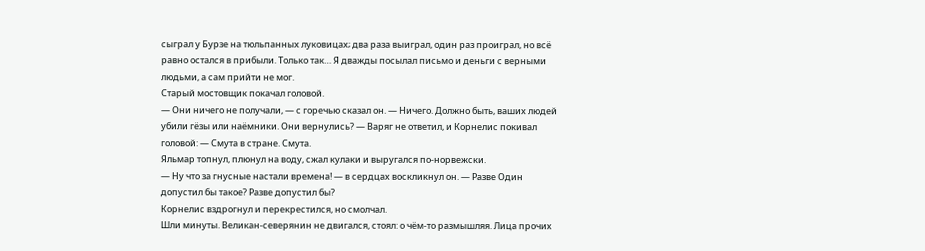сыграл у Бурзе на тюльпанных луковицах; два раза выиграл, один раз проиграл, но всё равно остался в прибыли. Только так… Я дважды посылал письмо и деньги с верными людьми, а сам прийти не мог.
Старый мостовщик покачал головой.
— Они ничего не получали, — с горечью сказал он. — Ничего. Должно быть, ваших людей убили гёзы или наёмники. Они вернулись? — Варяг не ответил, и Корнелис покивал головой: — Смута в стране. Смута.
Яльмар топнул, плюнул на воду, сжал кулаки и выругался по-норвежски.
— Ну что за гнусные настали времена! — в сердцах воскликнул он. — Разве Один допустил бы такое? Разве допустил бы?
Корнелис вздрогнул и перекрестился, но смолчал.
Шли минуты. Великан-северянин не двигался, стоял: о чём-то размышляя. Лица прочих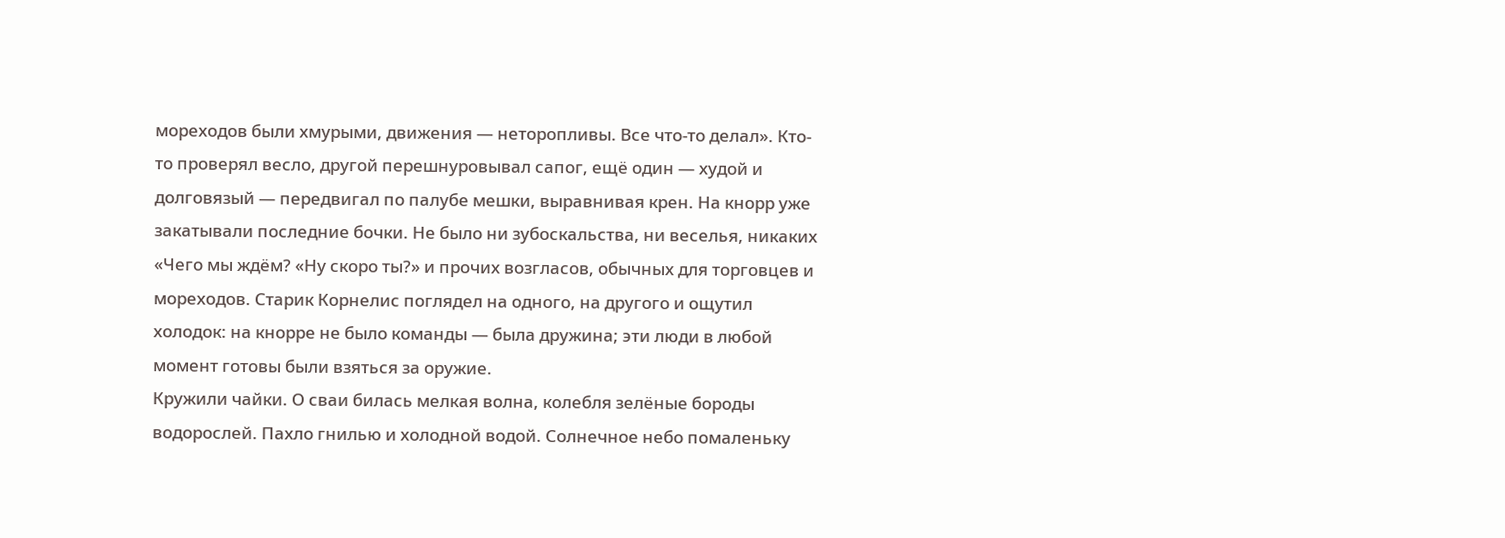мореходов были хмурыми, движения — неторопливы. Все что-то делал». Кто-то проверял весло, другой перешнуровывал сапог, ещё один — худой и долговязый — передвигал по палубе мешки, выравнивая крен. На кнорр уже закатывали последние бочки. Не было ни зубоскальства, ни веселья, никаких «Чего мы ждём? «Ну скоро ты?» и прочих возгласов, обычных для торговцев и мореходов. Старик Корнелис поглядел на одного, на другого и ощутил холодок: на кнорре не было команды — была дружина; эти люди в любой момент готовы были взяться за оружие.
Кружили чайки. О сваи билась мелкая волна, колебля зелёные бороды водорослей. Пахло гнилью и холодной водой. Солнечное небо помаленьку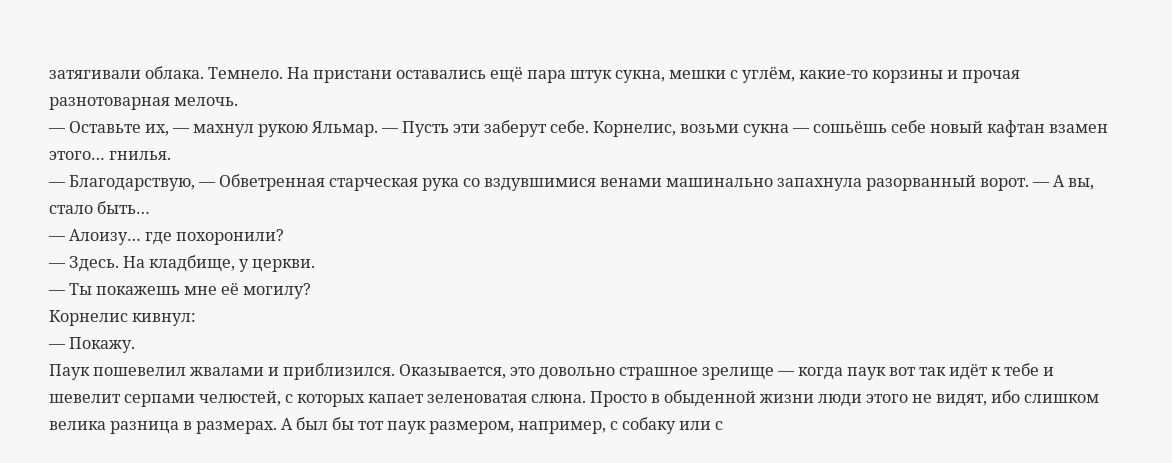затягивали облака. Темнело. На пристани оставались ещё пара штук сукна, мешки с углём, какие-то корзины и прочая разнотоварная мелочь.
— Оставьте их, — махнул рукою Яльмар. — Пусть эти заберут себе. Корнелис, возьми сукна — сошьёшь себе новый кафтан взамен этого… гнилья.
— Благодарствую, — Обветренная старческая рука со вздувшимися венами машинально запахнула разорванный ворот. — А вы, стало быть…
— Алоизу… где похоронили?
— Здесь. На кладбище, у церкви.
— Ты покажешь мне её могилу?
Корнелис кивнул:
— Покажу.
Паук пошевелил жвалами и приблизился. Оказывается, это довольно страшное зрелище — когда паук вот так идёт к тебе и шевелит серпами челюстей, с которых капает зеленоватая слюна. Просто в обыденной жизни люди этого не видят, ибо слишком велика разница в размерах. А был бы тот паук размером, например, с собаку или с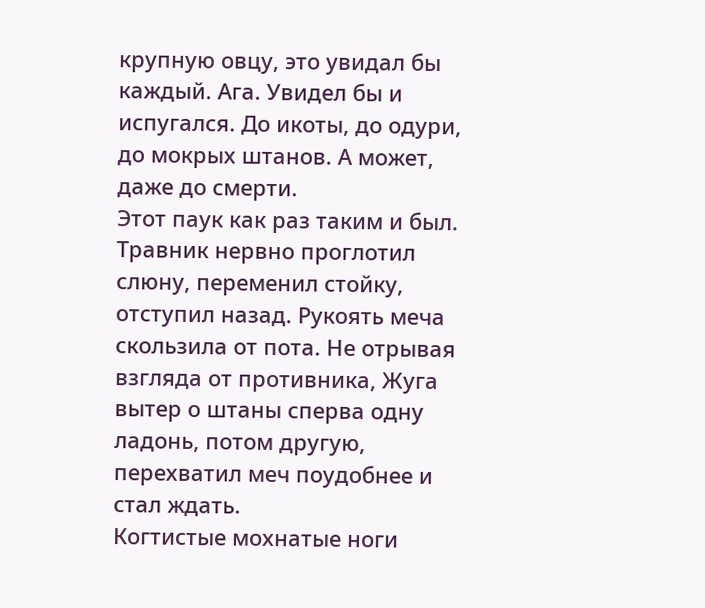крупную овцу, это увидал бы каждый. Ага. Увидел бы и испугался. До икоты, до одури, до мокрых штанов. А может, даже до смерти.
Этот паук как раз таким и был.
Травник нервно проглотил слюну, переменил стойку, отступил назад. Рукоять меча скользила от пота. Не отрывая взгляда от противника, Жуга вытер о штаны сперва одну ладонь, потом другую, перехватил меч поудобнее и стал ждать.
Когтистые мохнатые ноги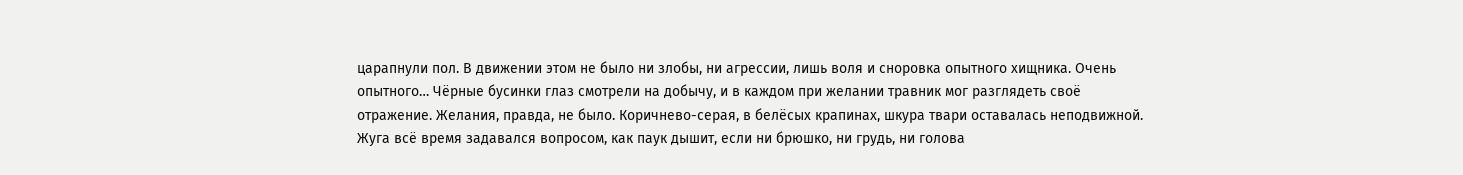царапнули пол. В движении этом не было ни злобы, ни агрессии, лишь воля и сноровка опытного хищника. Очень опытного… Чёрные бусинки глаз смотрели на добычу, и в каждом при желании травник мог разглядеть своё отражение. Желания, правда, не было. Коричнево-серая, в белёсых крапинах, шкура твари оставалась неподвижной. Жуга всё время задавался вопросом, как паук дышит, если ни брюшко, ни грудь, ни голова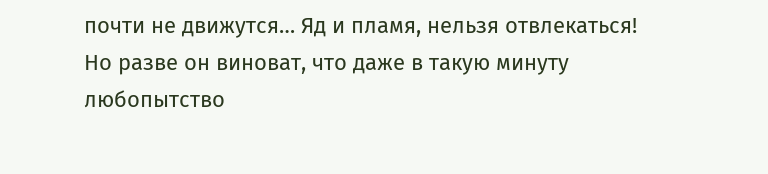почти не движутся… Яд и пламя, нельзя отвлекаться! Но разве он виноват, что даже в такую минуту любопытство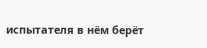испытателя в нём берёт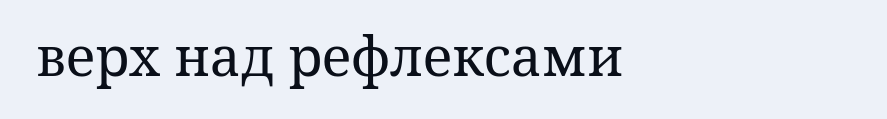верх над рефлексами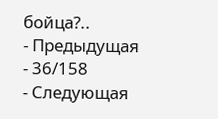бойца?..
- Предыдущая
- 36/158
- Следующая